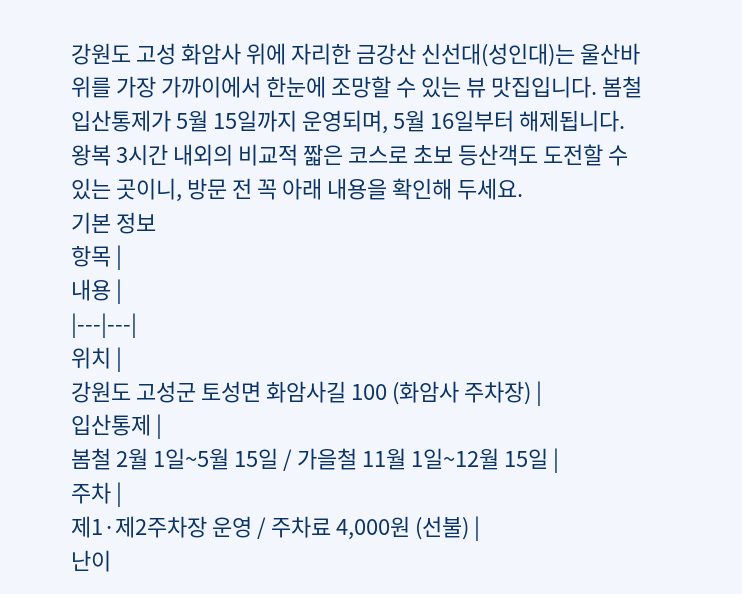강원도 고성 화암사 위에 자리한 금강산 신선대(성인대)는 울산바위를 가장 가까이에서 한눈에 조망할 수 있는 뷰 맛집입니다. 봄철 입산통제가 5월 15일까지 운영되며, 5월 16일부터 해제됩니다. 왕복 3시간 내외의 비교적 짧은 코스로 초보 등산객도 도전할 수 있는 곳이니, 방문 전 꼭 아래 내용을 확인해 두세요.
기본 정보
항목 |
내용 |
|---|---|
위치 |
강원도 고성군 토성면 화암사길 100 (화암사 주차장) |
입산통제 |
봄철 2월 1일~5월 15일 / 가을철 11월 1일~12월 15일 |
주차 |
제1·제2주차장 운영 / 주차료 4,000원 (선불) |
난이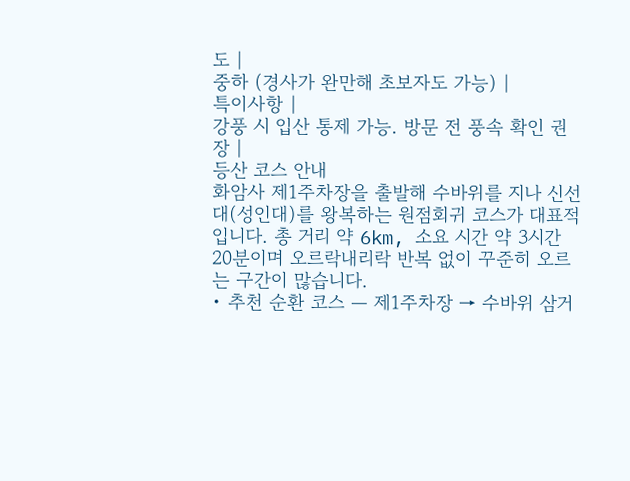도 |
중하 (경사가 완만해 초보자도 가능) |
특이사항 |
강풍 시 입산 통제 가능. 방문 전 풍속 확인 권장 |
등산 코스 안내
화암사 제1주차장을 출발해 수바위를 지나 신선대(성인대)를 왕복하는 원점회귀 코스가 대표적입니다. 총 거리 약 6km, 소요 시간 약 3시간 20분이며 오르락내리락 반복 없이 꾸준히 오르는 구간이 많습니다.
• 추천 순환 코스 — 제1주차장 → 수바위 삼거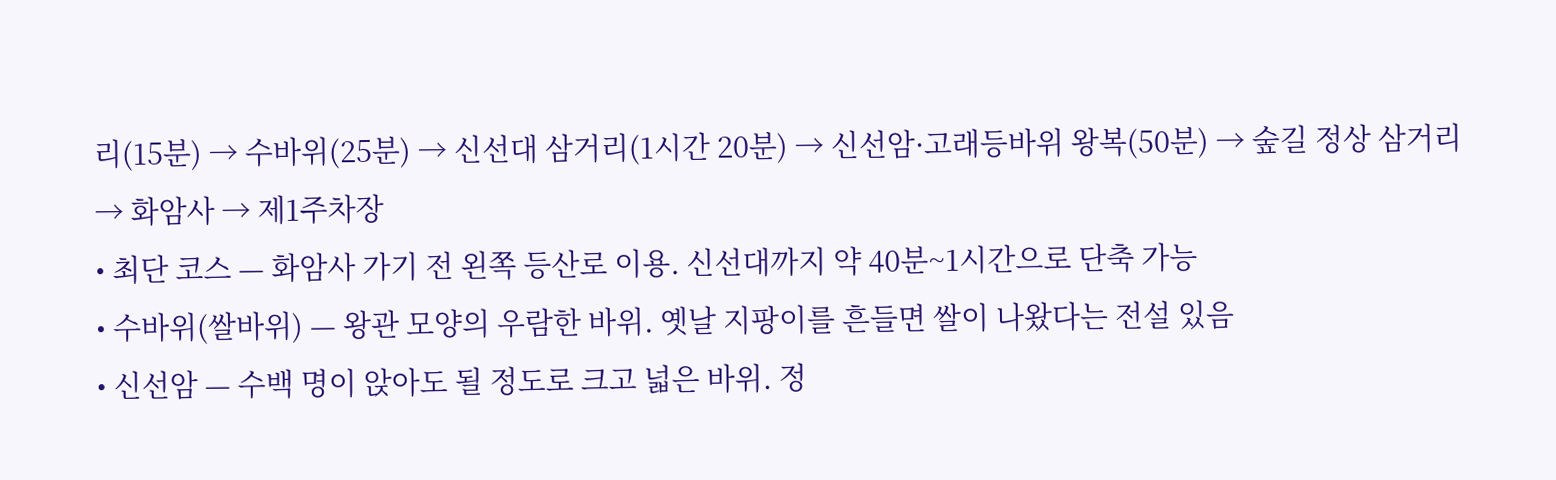리(15분) → 수바위(25분) → 신선대 삼거리(1시간 20분) → 신선암·고래등바위 왕복(50분) → 숲길 정상 삼거리 → 화암사 → 제1주차장
• 최단 코스 — 화암사 가기 전 왼쪽 등산로 이용. 신선대까지 약 40분~1시간으로 단축 가능
• 수바위(쌀바위) — 왕관 모양의 우람한 바위. 옛날 지팡이를 흔들면 쌀이 나왔다는 전설 있음
• 신선암 — 수백 명이 앉아도 될 정도로 크고 넓은 바위. 정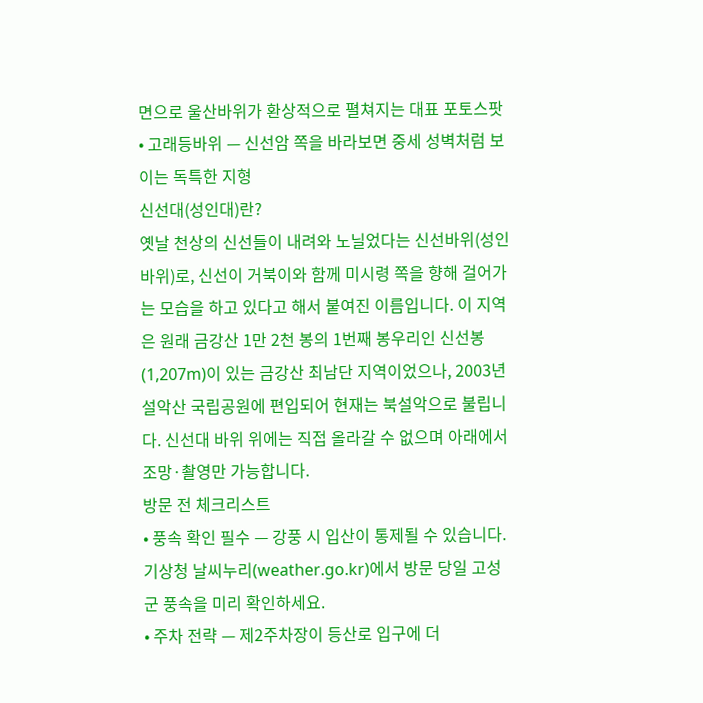면으로 울산바위가 환상적으로 펼쳐지는 대표 포토스팟
• 고래등바위 — 신선암 쪽을 바라보면 중세 성벽처럼 보이는 독특한 지형
신선대(성인대)란?
옛날 천상의 신선들이 내려와 노닐었다는 신선바위(성인바위)로, 신선이 거북이와 함께 미시령 쪽을 향해 걸어가는 모습을 하고 있다고 해서 붙여진 이름입니다. 이 지역은 원래 금강산 1만 2천 봉의 1번째 봉우리인 신선봉(1,207m)이 있는 금강산 최남단 지역이었으나, 2003년 설악산 국립공원에 편입되어 현재는 북설악으로 불립니다. 신선대 바위 위에는 직접 올라갈 수 없으며 아래에서 조망·촬영만 가능합니다.
방문 전 체크리스트
• 풍속 확인 필수 — 강풍 시 입산이 통제될 수 있습니다. 기상청 날씨누리(weather.go.kr)에서 방문 당일 고성군 풍속을 미리 확인하세요.
• 주차 전략 — 제2주차장이 등산로 입구에 더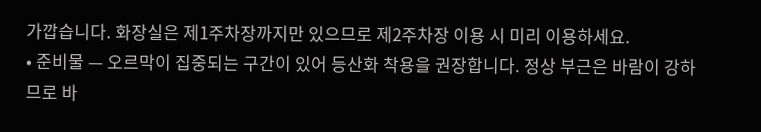가깝습니다. 화장실은 제1주차장까지만 있으므로 제2주차장 이용 시 미리 이용하세요.
• 준비물 — 오르막이 집중되는 구간이 있어 등산화 착용을 권장합니다. 정상 부근은 바람이 강하므로 바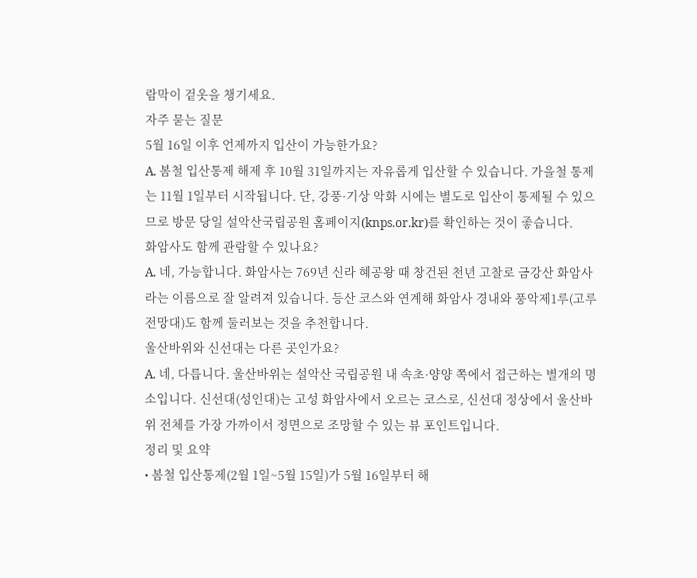람막이 겉옷을 챙기세요.
자주 묻는 질문
5월 16일 이후 언제까지 입산이 가능한가요?
A. 봄철 입산통제 해제 후 10월 31일까지는 자유롭게 입산할 수 있습니다. 가을철 통제는 11월 1일부터 시작됩니다. 단, 강풍·기상 악화 시에는 별도로 입산이 통제될 수 있으므로 방문 당일 설악산국립공원 홈페이지(knps.or.kr)를 확인하는 것이 좋습니다.
화암사도 함께 관람할 수 있나요?
A. 네, 가능합니다. 화암사는 769년 신라 혜공왕 때 창건된 천년 고찰로 금강산 화암사라는 이름으로 잘 알려져 있습니다. 등산 코스와 연계해 화암사 경내와 풍악제1루(고루 전망대)도 함께 둘러보는 것을 추천합니다.
울산바위와 신선대는 다른 곳인가요?
A. 네, 다릅니다. 울산바위는 설악산 국립공원 내 속초·양양 쪽에서 접근하는 별개의 명소입니다. 신선대(성인대)는 고성 화암사에서 오르는 코스로, 신선대 정상에서 울산바위 전체를 가장 가까이서 정면으로 조망할 수 있는 뷰 포인트입니다.
정리 및 요약
• 봄철 입산통제(2월 1일~5월 15일)가 5월 16일부터 해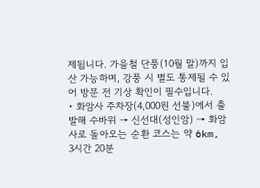제됩니다. 가을철 단풍(10월 말)까지 입산 가능하며, 강풍 시 별도 통제될 수 있어 방문 전 기상 확인이 필수입니다.
• 화암사 주차장(4,000원 선불)에서 출발해 수바위 → 신선대(성인암) → 화암사로 돌아오는 순환 코스는 약 6km, 3시간 20분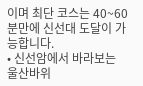이며 최단 코스는 40~60분만에 신선대 도달이 가능합니다.
• 신선암에서 바라보는 울산바위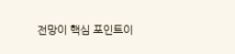전망이 핵심 포인트이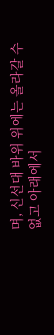며, 신선대 바위 위에는 올라갈 수 없고 아래에서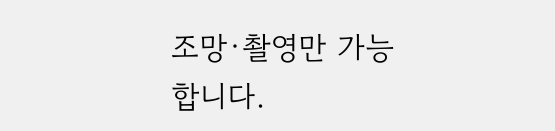조망·촬영만 가능합니다.